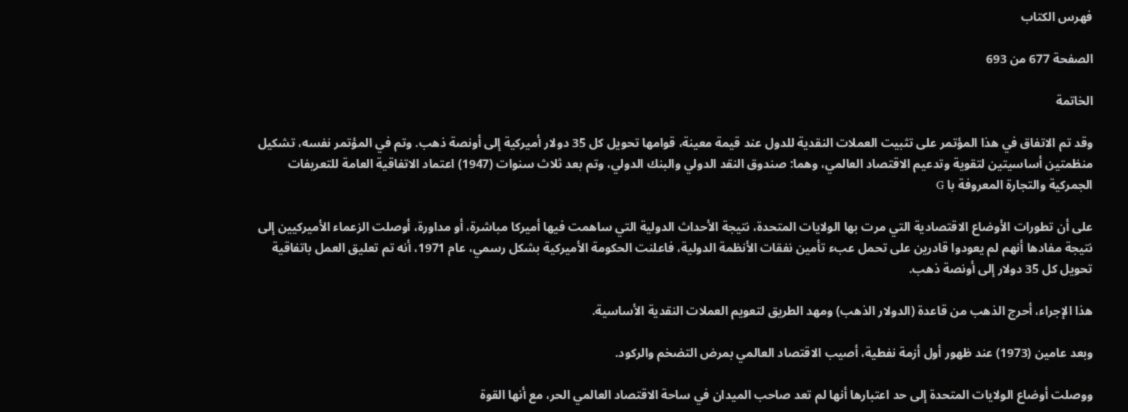فهرس الكتاب

الصفحة 677 من 693

الخاتمة

وقد تم الاتفاق في هذا المؤتمر على تثبيت العملات النقدية للدول عند قيمة معينة، قوامها تحويل کل 35 دولار أميركية إلى أونصة ذهب. وتم في المؤتمر نفسه، تشکيل منظمتين أساسيتين لتقوية وتدعيم الاقتصاد العالمي، وهما: صندوق النقد الدولي والبنك الدولي، وتم بعد ثلاث سنوات (1947) اعتماد الاتفاقية العامة للتعريفات الجمركية والتجارة المعروفة با G

على أن تطورات الأوضاع الاقتصادية التي مرت بها الولايات المتحدة، نتيجة الأحداث الدولية التي ساهمت فيها أميركا مباشرة، أو مداورة، أوصلت الزعماء الأميركيين إلى نتيجة مفادها أنهم لم يعودوا قادرين على تحمل عبء تأمين نفقات الأنظمة الدولية، فاعلنت الحكومة الأميركية بشكل رسمي، عام 1971، أنه تم تعليق العمل باتفاقية تحويل کل 35 دولار إلى أونصة ذهب.

هذا الإجراء، أحرج الذهب من قاعدة (الدولار الذهب) ومهد الطريق لتعويم العملات النقدية الأساسية.

وبعد عامين (1973) عند ظهور أول أزمة نفطية، أصيب الاقتصاد العالمي بمرض التضخم والركود.

ووصلت أوضاع الولايات المتحدة إلى حد اعتبارها أنها لم تعد صاحب الميدان في ساحة الاقتصاد العالمي الحر، مع أنها القوة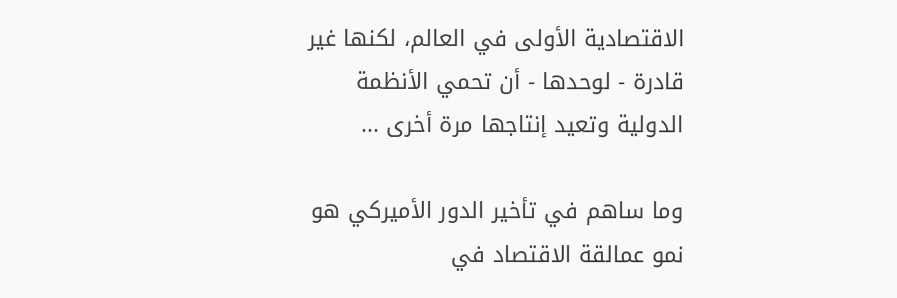الاقتصادية الأولى في العالم، لكنها غير قادرة - لوحدها - أن تحمي الأنظمة الدولية وتعيد إنتاجها مرة أخرى ...

وما ساهم في تأخير الدور الأميركي هو نمو عمالقة الاقتصاد في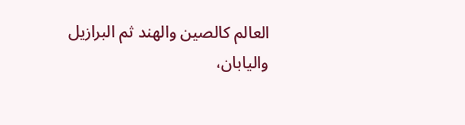العالم كالصين والهند ثم البرازيل واليابان،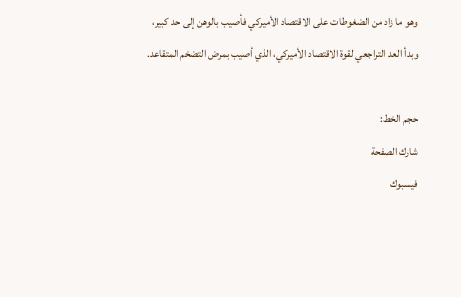وهو ما زاد من الضغوطات على الاقتصاد الأميركي فأصيب بالوهن إلى حد كبير، وبدأ العد التراجعي لقوة الاقتصاد الأميركي، الذي أصيب بمرض التضخم المتقاعد.

حجم الخط:
شارك الصفحة
فيسبوك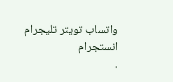واتساب تويتر تليجرام انستجرام
.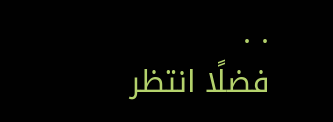. .
فضلًا انتظر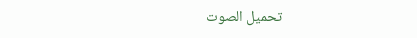تحميل الصوت